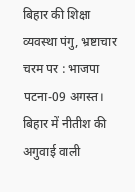बिहार की शिक्षा व्यवस्था पंगु, भ्रष्टाचार चरम पर : भाजपा
पटना-09 अगस्त। बिहार में नीतीश की अगुवाई वाली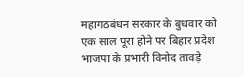महागठबंधन सरकार के बुधवार को एक साल पूरा होने पर बिहार प्रदेश भाजपा के प्रभारी विनोद तावड़े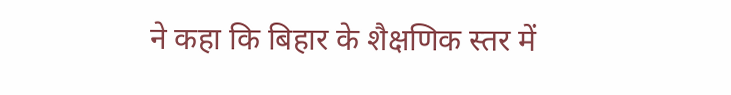ने कहा कि बिहार के शैक्षणिक स्तर में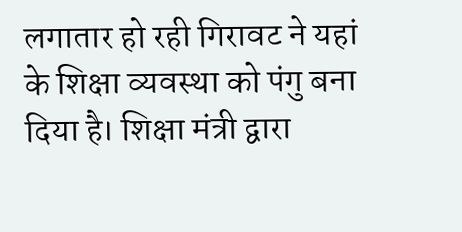लगातार हो रही गिरावट ने यहां के शिक्षा व्यवस्था को पंगु बना दिया है। शिक्षा मंत्री द्वारा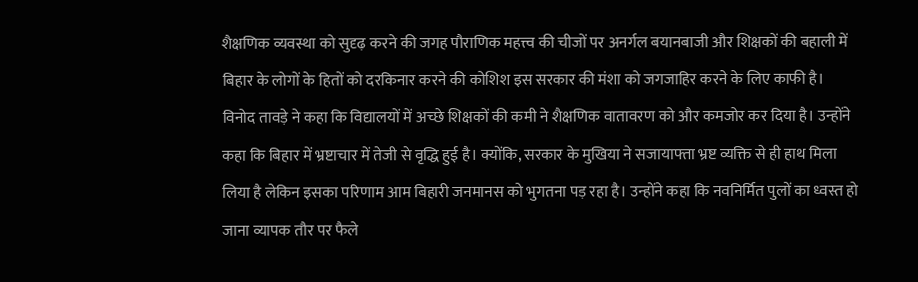शैक्षणिक व्यवस्था को सुदृढ़ करने की जगह पौराणिक महत्त्व की चीजों पर अनर्गल बयानबाजी और शिक्षकों की बहाली में बिहार के लोगों के हितों को दरकिनार करने की कोशिश इस सरकार की मंशा को जगजाहिर करने के लिए काफी है।
विनोद तावड़े ने कहा कि विद्यालयों में अच्छे शिक्षकों की कमी ने शैक्षणिक वातावरण को और कमजोर कर दिया है। उन्होंने कहा कि बिहार में भ्रष्टाचार में तेजी से वृद्धि हुई है। क्योंकि, सरकार के मुखिया ने सजायाफ्ता भ्रष्ट व्यक्ति से ही हाथ मिला लिया है लेकिन इसका परिणाम आम बिहारी जनमानस को भुगतना पड़ रहा है। उन्होंने कहा कि नवनिर्मित पुलों का ध्वस्त हो जाना व्यापक तौर पर फैले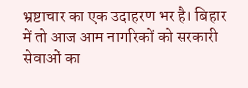भ्रष्टाचार का एक उदाहरण भर है। बिहार में तो आज आम नागरिकों को सरकारी सेवाओं का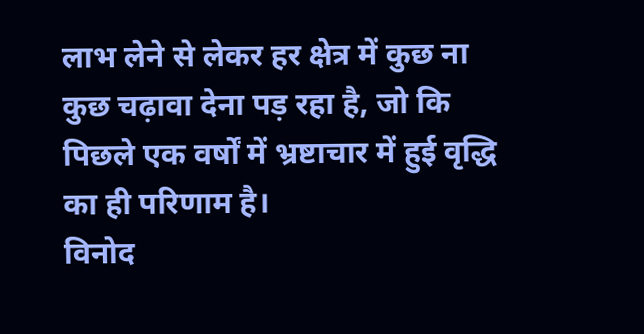लाभ लेने से लेकर हर क्षेत्र में कुछ ना कुछ चढ़ावा देना पड़ रहा है, जो कि पिछले एक वर्षों में भ्रष्टाचार में हुई वृद्धि का ही परिणाम है।
विनोद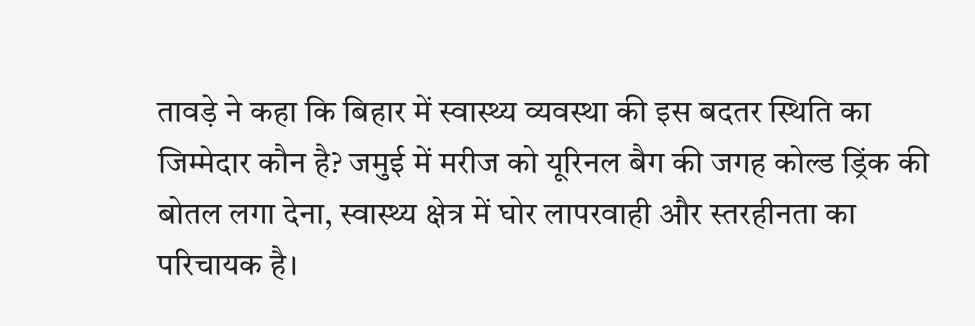तावड़े ने कहा कि बिहार में स्वास्थ्य व्यवस्था की इस बदतर स्थिति का जिम्मेदार कौन है? जमुई में मरीज को यूरिनल बैग की जगह कोल्ड ड्रिंक की बोतल लगा देना, स्वास्थ्य क्षेत्र में घोर लापरवाही और स्तरहीनता का परिचायक है।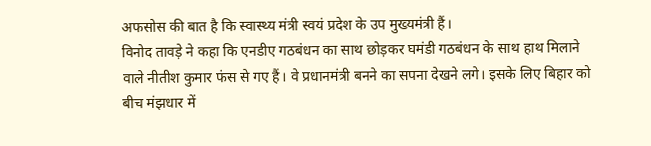अफसोस की बात है कि स्वास्थ्य मंत्री स्वयं प्रदेश के उप मुख्यमंत्री हैं।
विनोद तावड़े ने कहा कि एनडीए गठबंधन का साथ छोड़कर घमंडी गठबंधन के साथ हाथ मिलाने वाले नीतीश कुमार फंस से गए हैं। वे प्रधानमंत्री बनने का सपना देखने लगे। इसके लिए बिहार को बीच मंझधार में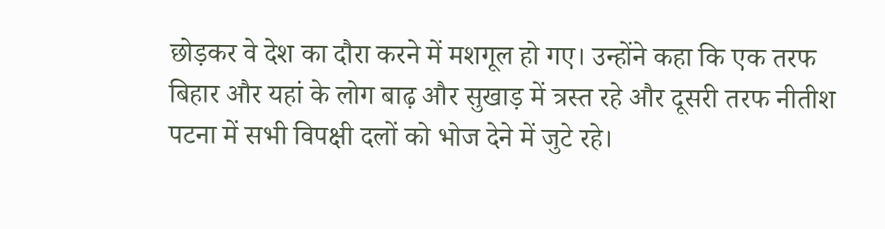छोड़कर वे देश का दौरा करने में मशगूल हो गए। उन्होंने कहा कि एक तरफ बिहार और यहां के लोग बाढ़ और सुखाड़ में त्रस्त रहे और दूसरी तरफ नीतीश पटना में सभी विपक्षी दलों को भोज देने में जुटे रहे।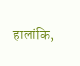हालांकि,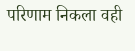परिणाम निकला वही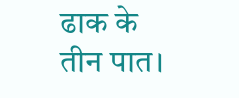ढाक के तीन पात।